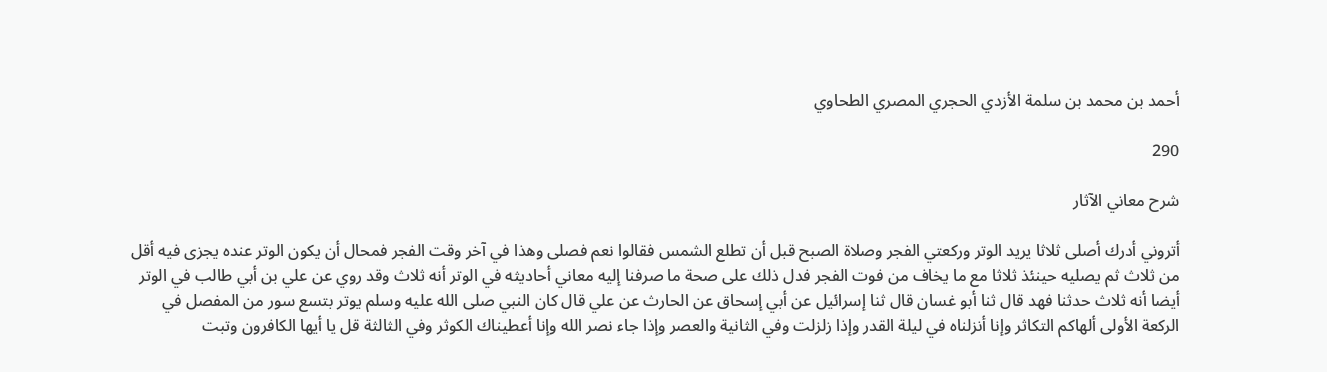أحمد بن محمد بن سلمة الأزدي الحجري المصري الطحاوي

290

شرح معاني الآثار

أتروني أدرك أصلى ثلاثا يريد الوتر وركعتي الفجر وصلاة الصبح قبل أن تطلع الشمس فقالوا نعم فصلى وهذا في آخر وقت الفجر فمحال أن يكون الوتر عنده يجزى فيه أقل من ثلاث ثم يصليه حينئذ ثلاثا مع ما يخاف من فوت الفجر فدل ذلك على صحة ما صرفنا إليه معاني أحاديثه في الوتر أنه ثلاث وقد روي عن علي بن أبي طالب في الوتر أيضا أنه ثلاث حدثنا فهد قال ثنا أبو غسان قال ثنا إسرائيل عن أبي إسحاق عن الحارث عن علي قال كان النبي صلى الله عليه وسلم يوتر بتسع سور من المفصل في الركعة الأولى ألهاكم التكاثر وإنا أنزلناه في ليلة القدر وإذا زلزلت وفي الثانية والعصر وإذا جاء نصر الله وإنا أعطيناك الكوثر وفي الثالثة قل يا أيها الكافرون وتبت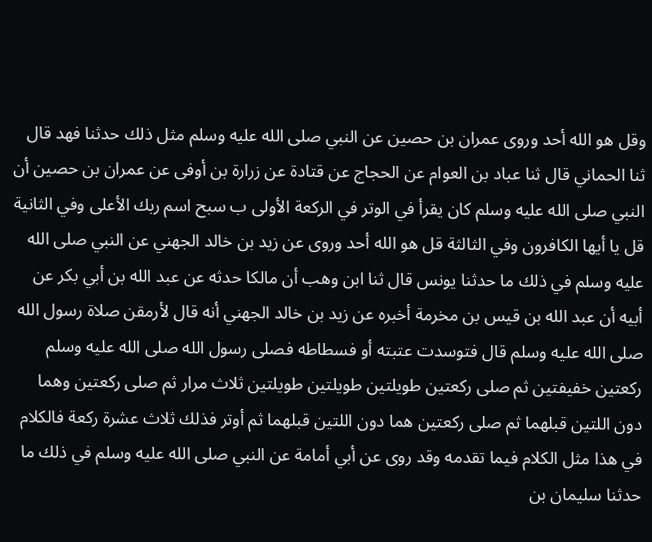وقل هو الله أحد وروى عمران بن حصين عن النبي صلى الله عليه وسلم مثل ذلك حدثنا فهد قال ثنا الحماني قال ثنا عباد بن العوام عن الحجاج عن قتادة عن زرارة بن أوفى عن عمران بن حصين أن النبي صلى الله عليه وسلم كان يقرأ في الوتر في الركعة الأولى ب سبح اسم ربك الأعلى وفي الثانية قل يا أيها الكافرون وفي الثالثة قل هو الله أحد وروى عن زيد بن خالد الجهني عن النبي صلى الله عليه وسلم في ذلك ما حدثنا يونس قال ثنا ابن وهب أن مالكا حدثه عن عبد الله بن أبي بكر عن أبيه أن عبد الله بن قيس بن مخرمة أخبره عن زيد بن خالد الجهني أنه قال لأرمقن صلاة رسول الله صلى الله عليه وسلم قال فتوسدت عتبته أو فسطاطه فصلى رسول الله صلى الله عليه وسلم ركعتين خفيفتين ثم صلى ركعتين طويلتين طويلتين طويلتين ثلاث مرار ثم صلى ركعتين وهما دون اللتين قبلهما ثم صلى ركعتين هما دون اللتين قبلهما ثم أوتر فذلك ثلاث عشرة ركعة فالكلام في هذا مثل الكلام فيما تقدمه وقد روى عن أبي أمامة عن النبي صلى الله عليه وسلم في ذلك ما حدثنا سليمان بن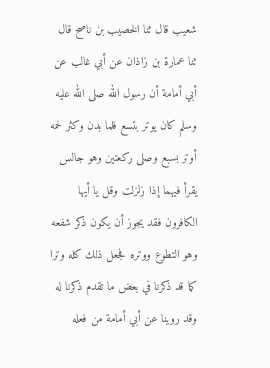شعيب قال ثنا الخصيب بن ناصح قال ثنا عمارة بن زاذان عن أبي غالب عن أبي أمامة أن رسول الله صلى الله عليه وسلم كان يوتر بتسع فلما بدن وكثر لحمه أوتر بسبع وصلى ركعتين وهو جالس يقرأ فيهما إذا زلزلت وقل يا أيها الكافرون فقد يجوز أن يكون ذكر شفعه وهو التطوع ووتره فجعل ذلك كله وترا كما قد ذكرنا في بعض ما تقدم ذكرنا له وقد روينا عن أبي أمامة من فعله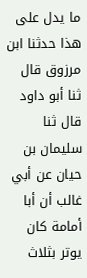ما يدل على هذا حدثنا ابن مرزوق قال ثنا أبو داود قال ثنا سليمان بن حيان عن أبي غالب أن أبا أمامة كان يوتر بثلاث